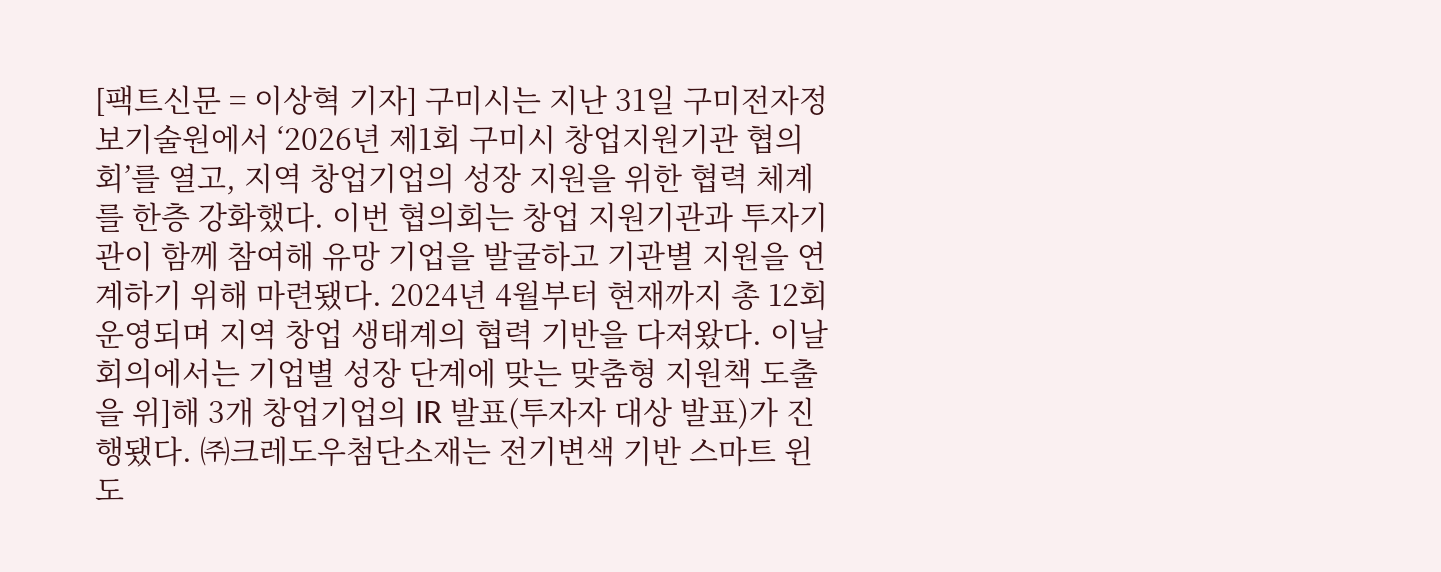[팩트신문 = 이상혁 기자] 구미시는 지난 31일 구미전자정보기술원에서 ‘2026년 제1회 구미시 창업지원기관 협의회’를 열고, 지역 창업기업의 성장 지원을 위한 협력 체계를 한층 강화했다. 이번 협의회는 창업 지원기관과 투자기관이 함께 참여해 유망 기업을 발굴하고 기관별 지원을 연계하기 위해 마련됐다. 2024년 4월부터 현재까지 총 12회 운영되며 지역 창업 생태계의 협력 기반을 다져왔다. 이날 회의에서는 기업별 성장 단계에 맞는 맞춤형 지원책 도출을 위]해 3개 창업기업의 IR 발표(투자자 대상 발표)가 진행됐다. ㈜크레도우첨단소재는 전기변색 기반 스마트 윈도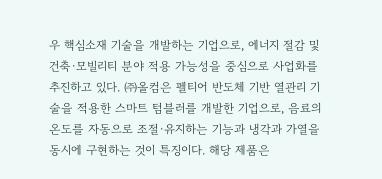우 핵심소재 기술을 개발하는 기업으로, 에너지 절감 및 건축·모빌리티 분야 적용 가능성을 중심으로 사업화를 추진하고 있다. ㈜올컴은 펠티어 반도체 기반 열관리 기술을 적용한 스마트 텀블러를 개발한 기업으로, 음료의 온도를 자동으로 조절·유지하는 기능과 냉각과 가열을 동시에 구현하는 것이 특징이다. 해당 제품은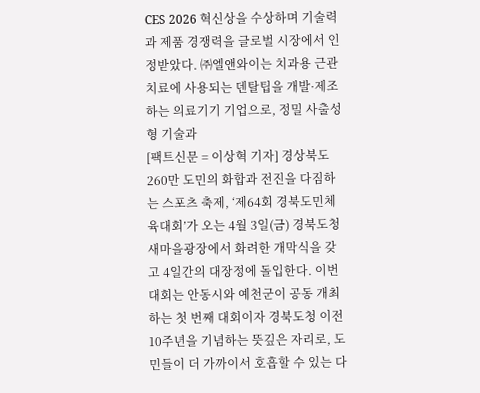CES 2026 혁신상을 수상하며 기술력과 제품 경쟁력을 글로벌 시장에서 인정받았다. ㈜엘앤와이는 치과용 근관 치료에 사용되는 덴탈팁을 개발·제조하는 의료기기 기업으로, 정밀 사출성형 기술과
[팩트신문 = 이상혁 기자] 경상북도 260만 도민의 화합과 전진을 다짐하는 스포츠 축제, ‘제64회 경북도민체육대회’가 오는 4월 3일(금) 경북도청 새마을광장에서 화려한 개막식을 갖고 4일간의 대장정에 돌입한다. 이번 대회는 안동시와 예천군이 공동 개최하는 첫 번째 대회이자 경북도청 이전 10주년을 기념하는 뜻깊은 자리로, 도민들이 더 가까이서 호흡할 수 있는 다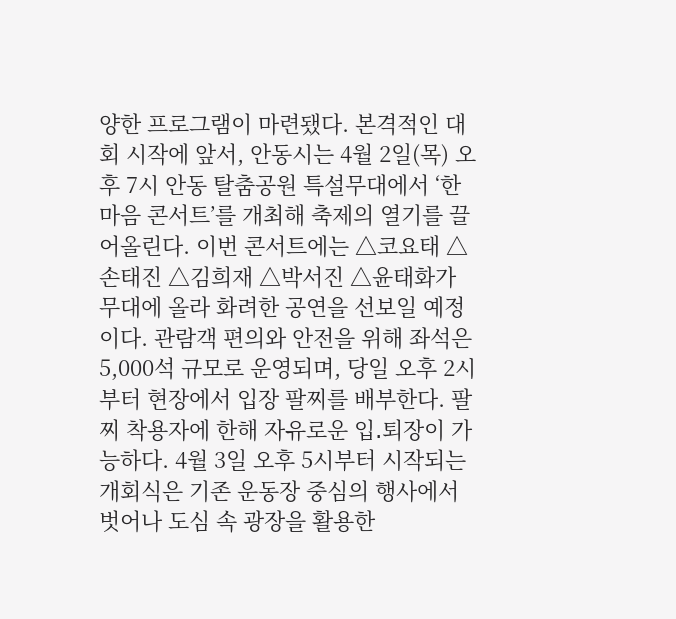양한 프로그램이 마련됐다. 본격적인 대회 시작에 앞서, 안동시는 4월 2일(목) 오후 7시 안동 탈춤공원 특설무대에서 ‘한마음 콘서트’를 개최해 축제의 열기를 끌어올린다. 이번 콘서트에는 △코요태 △손태진 △김희재 △박서진 △윤태화가 무대에 올라 화려한 공연을 선보일 예정이다. 관람객 편의와 안전을 위해 좌석은 5,000석 규모로 운영되며, 당일 오후 2시부터 현장에서 입장 팔찌를 배부한다. 팔찌 착용자에 한해 자유로운 입․퇴장이 가능하다. 4월 3일 오후 5시부터 시작되는 개회식은 기존 운동장 중심의 행사에서 벗어나 도심 속 광장을 활용한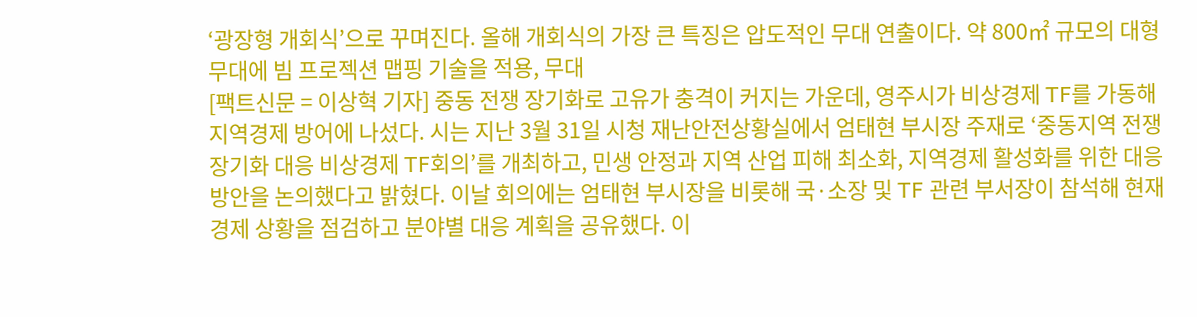‘광장형 개회식’으로 꾸며진다. 올해 개회식의 가장 큰 특징은 압도적인 무대 연출이다. 약 800㎡ 규모의 대형 무대에 빔 프로젝션 맵핑 기술을 적용, 무대
[팩트신문 = 이상혁 기자] 중동 전쟁 장기화로 고유가 충격이 커지는 가운데, 영주시가 비상경제 TF를 가동해 지역경제 방어에 나섰다. 시는 지난 3월 31일 시청 재난안전상황실에서 엄태현 부시장 주재로 ‘중동지역 전쟁 장기화 대응 비상경제 TF회의’를 개최하고, 민생 안정과 지역 산업 피해 최소화, 지역경제 활성화를 위한 대응 방안을 논의했다고 밝혔다. 이날 회의에는 엄태현 부시장을 비롯해 국·소장 및 TF 관련 부서장이 참석해 현재 경제 상황을 점검하고 분야별 대응 계획을 공유했다. 이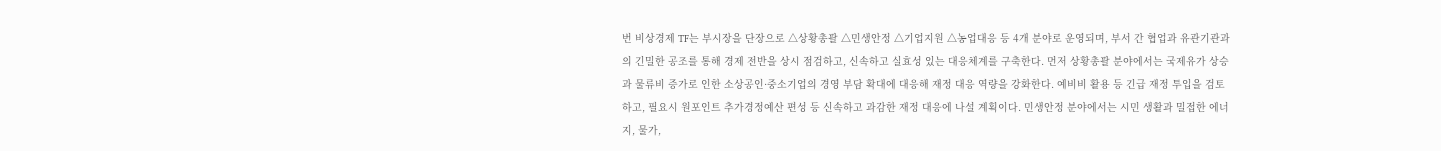번 비상경제 TF는 부시장을 단장으로 △상황총괄 △민생안정 △기업지원 △농업대응 등 4개 분야로 운영되며, 부서 간 협업과 유관기관과의 긴밀한 공조를 통해 경제 전반을 상시 점검하고, 신속하고 실효성 있는 대응체계를 구축한다. 먼저 상황총괄 분야에서는 국제유가 상승과 물류비 증가로 인한 소상공인·중소기업의 경영 부담 확대에 대응해 재정 대응 역량을 강화한다. 예비비 활용 등 긴급 재정 투입을 검토하고, 필요시 원포인트 추가경정예산 편성 등 신속하고 과감한 재정 대응에 나설 계획이다. 민생안정 분야에서는 시민 생활과 밀접한 에너지, 물가,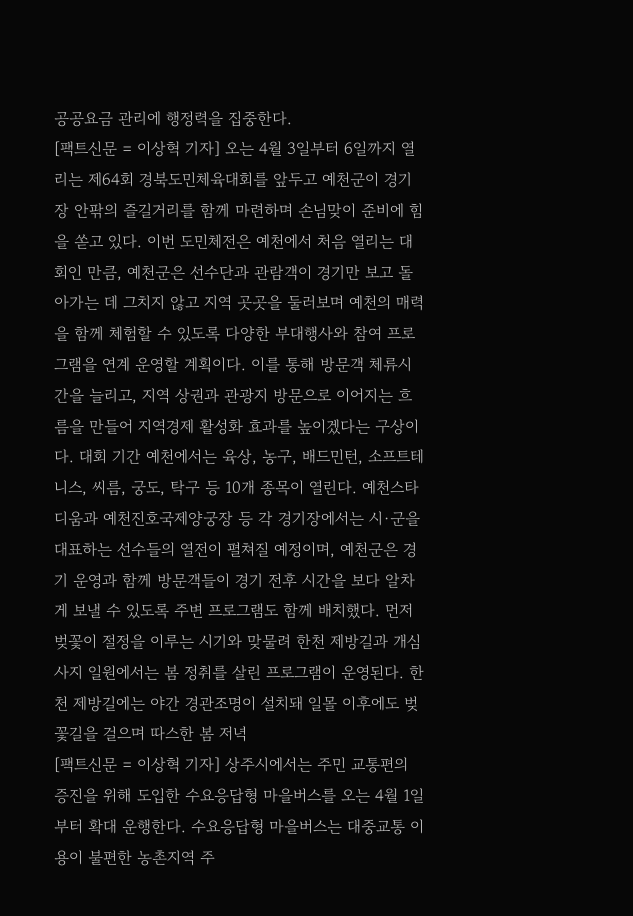공공요금 관리에 행정력을 집중한다.
[팩트신문 = 이상혁 기자] 오는 4월 3일부터 6일까지 열리는 제64회 경북도민체육대회를 앞두고 예천군이 경기장 안팎의 즐길거리를 함께 마련하며 손님맞이 준비에 힘을 쏟고 있다. 이번 도민체전은 예천에서 처음 열리는 대회인 만큼, 예천군은 선수단과 관람객이 경기만 보고 돌아가는 데 그치지 않고 지역 곳곳을 둘러보며 예천의 매력을 함께 체험할 수 있도록 다양한 부대행사와 참여 프로그램을 연계 운영할 계획이다. 이를 통해 방문객 체류시간을 늘리고, 지역 상권과 관광지 방문으로 이어지는 흐름을 만들어 지역경제 활성화 효과를 높이겠다는 구상이다. 대회 기간 예천에서는 육상, 농구, 배드민턴, 소프트테니스, 씨름, 궁도, 탁구 등 10개 종목이 열린다. 예천스타디움과 예천진호국제양궁장 등 각 경기장에서는 시·군을 대표하는 선수들의 열전이 펼쳐질 예정이며, 예천군은 경기 운영과 함께 방문객들이 경기 전후 시간을 보다 알차게 보낼 수 있도록 주변 프로그램도 함께 배치했다. 먼저 벚꽃이 절정을 이루는 시기와 맞물려 한천 제방길과 개심사지 일원에서는 봄 정취를 살린 프로그램이 운영된다. 한천 제방길에는 야간 경관조명이 설치돼 일몰 이후에도 벚꽃길을 걸으며 따스한 봄 저녁
[팩트신문 = 이상혁 기자] 상주시에서는 주민 교통편의 증진을 위해 도입한 수요응답형 마을버스를 오는 4월 1일부터 확대 운행한다. 수요응답형 마을버스는 대중교통 이용이 불편한 농촌지역 주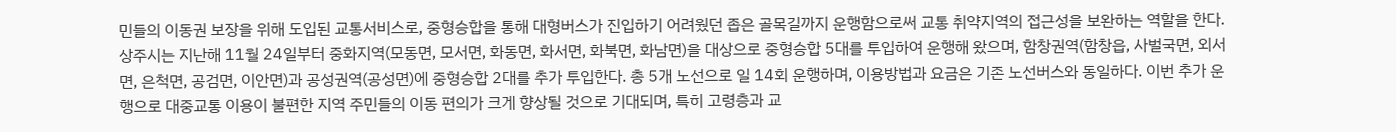민들의 이동권 보장을 위해 도입된 교통서비스로, 중형승합을 통해 대형버스가 진입하기 어려웠던 좁은 골목길까지 운행함으로써 교통 취약지역의 접근성을 보완하는 역할을 한다. 상주시는 지난해 11월 24일부터 중화지역(모동면, 모서면, 화동면, 화서면, 화북면, 화남면)을 대상으로 중형승합 5대를 투입하여 운행해 왔으며, 함창권역(함창읍, 사벌국면, 외서면, 은척면, 공검면, 이안면)과 공성권역(공성면)에 중형승합 2대를 추가 투입한다. 총 5개 노선으로 일 14회 운행하며, 이용방법과 요금은 기존 노선버스와 동일하다. 이번 추가 운행으로 대중교통 이용이 불편한 지역 주민들의 이동 편의가 크게 향상될 것으로 기대되며, 특히 고령층과 교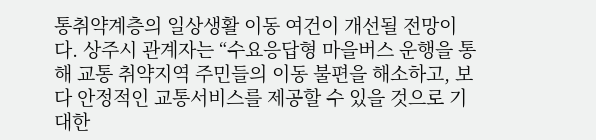통취약계층의 일상생활 이동 여건이 개선될 전망이다. 상주시 관계자는 “수요응답형 마을버스 운행을 통해 교통 취약지역 주민들의 이동 불편을 해소하고, 보다 안정적인 교통서비스를 제공할 수 있을 것으로 기대한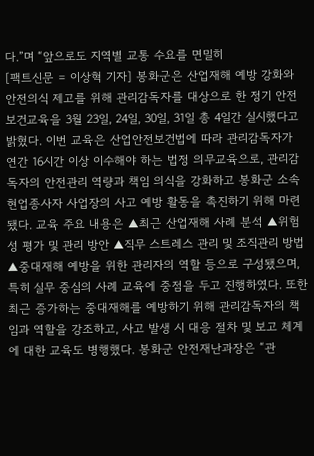다.”며 “앞으로도 지역별 교통 수요를 면밀히
[팩트신문 = 이상혁 기자] 봉화군은 산업재해 예방 강화와 안전의식 제고를 위해 관리감독자를 대상으로 한 정기 안전보건교육을 3월 23일, 24일, 30일, 31일 총 4일간 실시했다고 밝혔다. 이번 교육은 산업안전보건법에 따라 관리감독자가 연간 16시간 이상 이수해야 하는 법정 의무교육으로, 관리감독자의 안전관리 역량과 책임 의식을 강화하고 봉화군 소속 현업종사자 사업장의 사고 예방 활동을 촉진하기 위해 마련됐다. 교육 주요 내용은 ▲최근 산업재해 사례 분석 ▲위험성 평가 및 관리 방안 ▲직무 스트레스 관리 및 조직관리 방법 ▲중대재해 예방을 위한 관리자의 역할 등으로 구성됐으며, 특히 실무 중심의 사례 교육에 중점을 두고 진행하였다. 또한 최근 증가하는 중대재해를 예방하기 위해 관리감독자의 책임과 역할을 강조하고, 사고 발생 시 대응 절차 및 보고 체계에 대한 교육도 병행했다. 봉화군 안전재난과장은 “관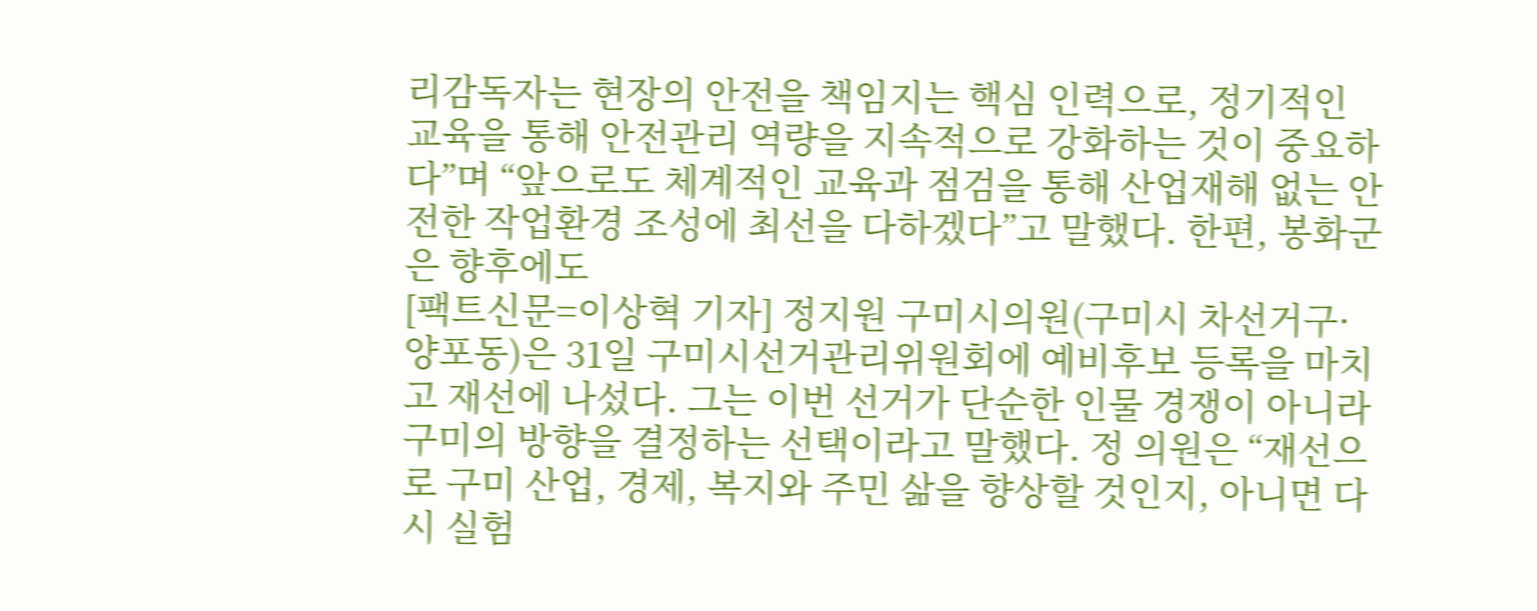리감독자는 현장의 안전을 책임지는 핵심 인력으로, 정기적인 교육을 통해 안전관리 역량을 지속적으로 강화하는 것이 중요하다”며 “앞으로도 체계적인 교육과 점검을 통해 산업재해 없는 안전한 작업환경 조성에 최선을 다하겠다”고 말했다. 한편, 봉화군은 향후에도
[팩트신문=이상혁 기자] 정지원 구미시의원(구미시 차선거구·양포동)은 31일 구미시선거관리위원회에 예비후보 등록을 마치고 재선에 나섰다. 그는 이번 선거가 단순한 인물 경쟁이 아니라 구미의 방향을 결정하는 선택이라고 말했다. 정 의원은 “재선으로 구미 산업, 경제, 복지와 주민 삶을 향상할 것인지, 아니면 다시 실험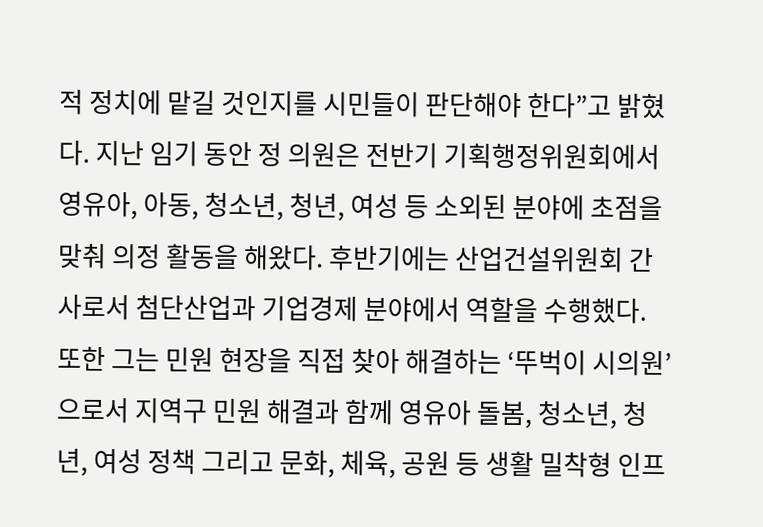적 정치에 맡길 것인지를 시민들이 판단해야 한다”고 밝혔다. 지난 임기 동안 정 의원은 전반기 기획행정위원회에서 영유아, 아동, 청소년, 청년, 여성 등 소외된 분야에 초점을 맞춰 의정 활동을 해왔다. 후반기에는 산업건설위원회 간사로서 첨단산업과 기업경제 분야에서 역할을 수행했다. 또한 그는 민원 현장을 직접 찾아 해결하는 ‘뚜벅이 시의원’으로서 지역구 민원 해결과 함께 영유아 돌봄, 청소년, 청년, 여성 정책 그리고 문화, 체육, 공원 등 생활 밀착형 인프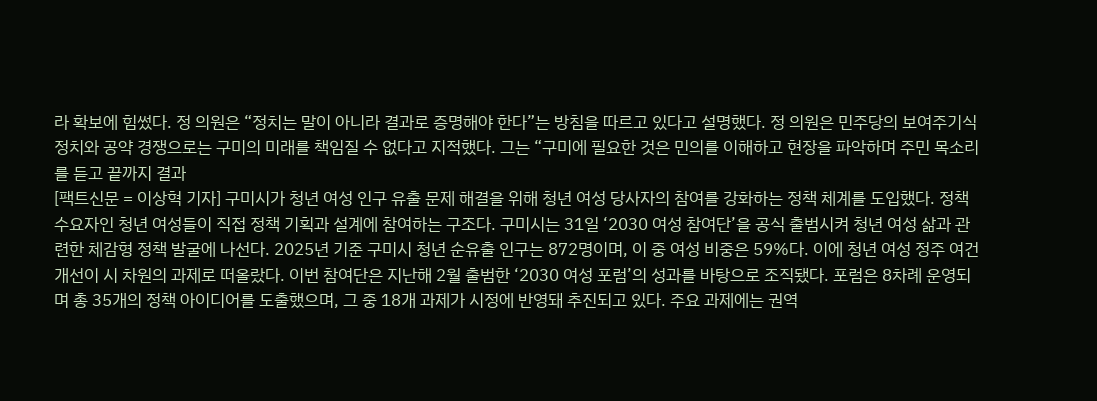라 확보에 힘썼다. 정 의원은 “정치는 말이 아니라 결과로 증명해야 한다”는 방침을 따르고 있다고 설명했다. 정 의원은 민주당의 보여주기식 정치와 공약 경쟁으로는 구미의 미래를 책임질 수 없다고 지적했다. 그는 “구미에 필요한 것은 민의를 이해하고 현장을 파악하며 주민 목소리를 듣고 끝까지 결과
[팩트신문 = 이상혁 기자] 구미시가 청년 여성 인구 유출 문제 해결을 위해 청년 여성 당사자의 참여를 강화하는 정책 체계를 도입했다. 정책 수요자인 청년 여성들이 직접 정책 기획과 설계에 참여하는 구조다. 구미시는 31일 ‘2030 여성 참여단’을 공식 출범시켜 청년 여성 삶과 관련한 체감형 정책 발굴에 나선다. 2025년 기준 구미시 청년 순유출 인구는 872명이며, 이 중 여성 비중은 59%다. 이에 청년 여성 정주 여건 개선이 시 차원의 과제로 떠올랐다. 이번 참여단은 지난해 2월 출범한 ‘2030 여성 포럼’의 성과를 바탕으로 조직됐다. 포럼은 8차례 운영되며 총 35개의 정책 아이디어를 도출했으며, 그 중 18개 과제가 시정에 반영돼 추진되고 있다. 주요 과제에는 권역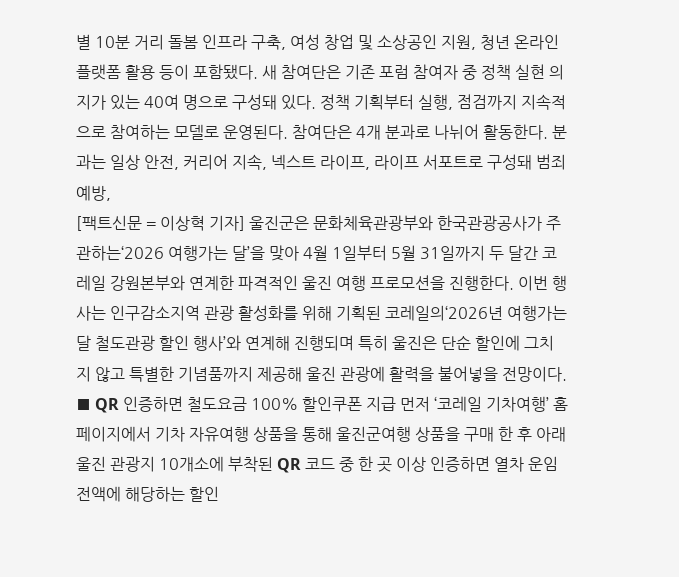별 10분 거리 돌봄 인프라 구축, 여성 창업 및 소상공인 지원, 청년 온라인 플랫폼 활용 등이 포함됐다. 새 참여단은 기존 포럼 참여자 중 정책 실현 의지가 있는 40여 명으로 구성돼 있다. 정책 기획부터 실행, 점검까지 지속적으로 참여하는 모델로 운영된다. 참여단은 4개 분과로 나뉘어 활동한다. 분과는 일상 안전, 커리어 지속, 넥스트 라이프, 라이프 서포트로 구성돼 범죄 예방,
[팩트신문 = 이상혁 기자] 울진군은 문화체육관광부와 한국관광공사가 주관하는‘2026 여행가는 달’을 맞아 4월 1일부터 5월 31일까지 두 달간 코레일 강원본부와 연계한 파격적인 울진 여행 프로모션을 진행한다. 이번 행사는 인구감소지역 관광 활성화를 위해 기획된 코레일의‘2026년 여행가는 달 철도관광 할인 행사’와 연계해 진행되며 특히 울진은 단순 할인에 그치지 않고 특별한 기념품까지 제공해 울진 관광에 활력을 불어넣을 전망이다. ■ QR 인증하면 철도요금 100% 할인쿠폰 지급 먼저 ‘코레일 기차여행’ 홈페이지에서 기차 자유여행 상품을 통해 울진군여행 상품을 구매 한 후 아래 울진 관광지 10개소에 부착된 QR 코드 중 한 곳 이상 인증하면 열차 운임 전액에 해당하는 할인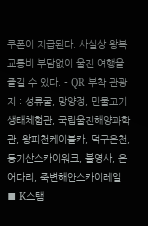쿠폰이 지급된다. 사실상 왕복 교통비 부담없이 울진 여행을 즐길 수 있다. - QR 부착 관광지 : 성류굴, 망양정, 민물고기생태체험관, 국립울진해양과학관, 왕피천케이블카, 덕구온천, 등기산스카이워크, 불영사, 은어다리, 죽변해안스카이레일 ■ K스탬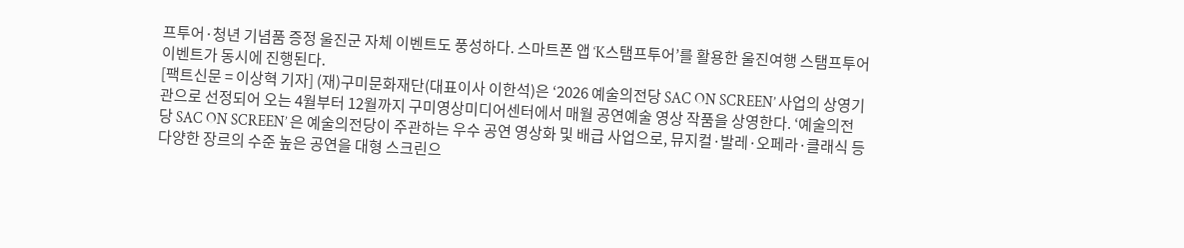프투어·청년 기념품 증정 울진군 자체 이벤트도 풍성하다. 스마트폰 앱 ‘K스탬프투어’를 활용한 울진여행 스탬프투어 이벤트가 동시에 진행된다.
[팩트신문 = 이상혁 기자] (재)구미문화재단(대표이사 이한석)은 ‘2026 예술의전당 SAC ON SCREEN’ 사업의 상영기관으로 선정되어 오는 4월부터 12월까지 구미영상미디어센터에서 매월 공연예술 영상 작품을 상영한다. ‘예술의전당 SAC ON SCREEN’ 은 예술의전당이 주관하는 우수 공연 영상화 및 배급 사업으로, 뮤지컬·발레·오페라·클래식 등 다양한 장르의 수준 높은 공연을 대형 스크린으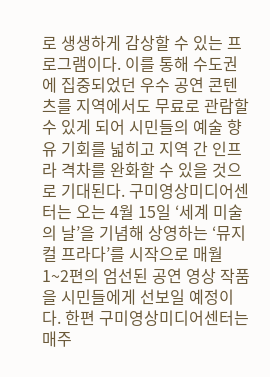로 생생하게 감상할 수 있는 프로그램이다. 이를 통해 수도권에 집중되었던 우수 공연 콘텐츠를 지역에서도 무료로 관람할 수 있게 되어 시민들의 예술 향유 기회를 넓히고 지역 간 인프라 격차를 완화할 수 있을 것으로 기대된다. 구미영상미디어센터는 오는 4월 15일 ‘세계 미술의 날’을 기념해 상영하는 ‘뮤지컬 프라다’를 시작으로 매월 1~2편의 엄선된 공연 영상 작품을 시민들에게 선보일 예정이다. 한편 구미영상미디어센터는 매주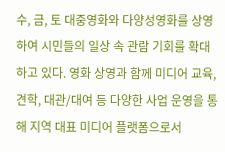수, 금, 토 대중영화와 다양성영화를 상영하여 시민들의 일상 속 관람 기회를 확대하고 있다. 영화 상영과 함께 미디어 교육, 견학, 대관/대여 등 다양한 사업 운영을 통해 지역 대표 미디어 플랫폼으로서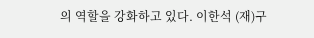의 역할을 강화하고 있다. 이한석 (재)구